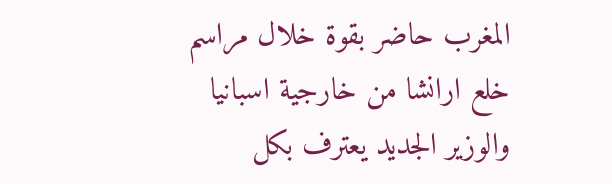المغرب حاضر بقوة خلال مراسم خلع ارانشا من خارجية اسبانيا والوزير الجديد يعترف بكل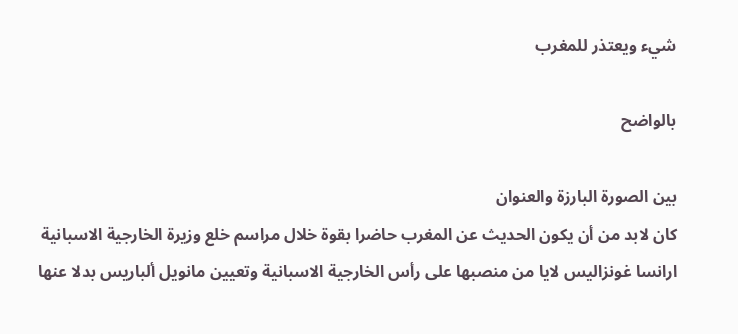شيء ويعتذر للمغرب

بالواضح

بين الصورة البارزة والعنوان
كان لابد من أن يكون الحديث عن المغرب حاضرا بقوة خلال مراسم خلع وزيرة الخارجية الاسبانية ارانسا غونزاليس لايا من منصبها على رأس الخارجية الاسبانية وتعيين مانويل ألباريس بدلا عنها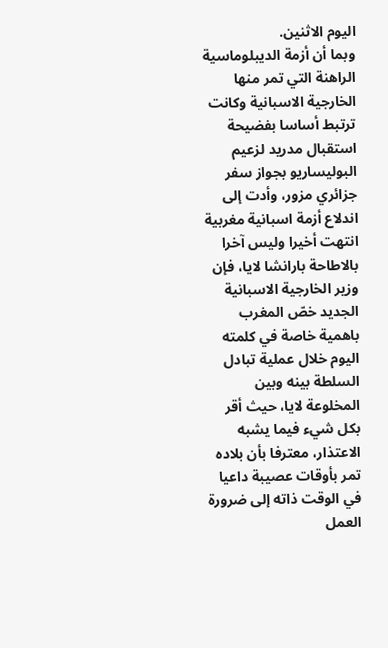اليوم الاثنين.
وبما أن أزمة الديبلوماسية الراهنة التي تمر منها الخارجية الاسبانية وكانت ترتبط أساسا بفضيحة استقبال مدريد لزعيم البوليساريو بجواز سفر جزائري مزور، وأدت إلى اندلاع أزمة اسبانية مغربية انتهت أخيرا وليس آخرا بالاطاحة بارانشا لايا، فإن وزير الخارجية الاسبانية الجديد خصّ المغرب باهمية خاصة في كلمته اليوم خلال عملية تبادل السلطة بينه وبين المخلوعة لايا، حيث أقر بكل شيء فيما يشبه الاعتذار، معترفا بأن بلاده تمر بأوقات عصيبة داعيا في الوقت ذاته إلى ضرورة العمل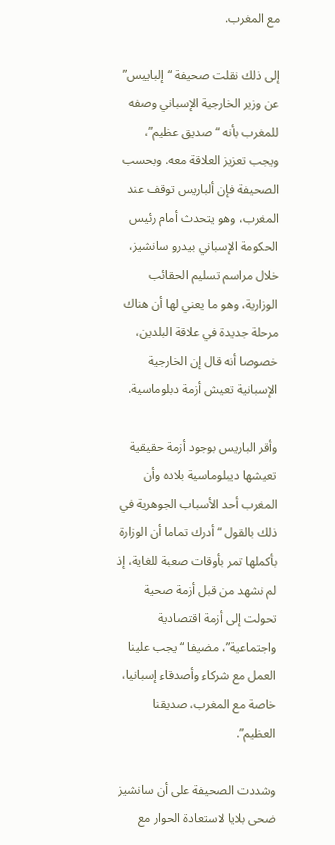مع المغرب.

إلى ذلك نقلت صحيفة “إلباييس” عن وزير الخارجية الإسباني وصفه للمغرب بأنه “صديق عظيم”، ويجب تعزيز العلاقة معه. وبحسب الصحيفة فإن ألباريس توقف عند المغرب، وهو يتحدث أمام رئيس الحكومة الإسباني بيدرو سانشيز، خلال مراسم تسليم الحقائب الوزارية، وهو ما يعني لها أن هناك مرحلة جديدة في علاقة البلدين، خصوصا أنه قال إن الخارجية الإسبانية تعيش أزمة دبلوماسية.

وأقر الباريس بوجود أزمة حقيقية تعيشها ديبلوماسية بلاده وأن المغرب أحد الأسباب الجوهرية في ذلك بالقول “أدرك تماما أن الوزارة بأكملها تمر بأوقات صعبة للغاية، إذ لم نشهد من قبل أزمة صحية تحولت إلى أزمة اقتصادية واجتماعية”، مضيفا “يجب علينا العمل مع شركاء وأصدقاء إسبانيا، خاصة مع المغرب، صديقنا العظيم”.

وشددت الصحيفة على أن سانشيز ضحى بلايا لاستعادة الحوار مع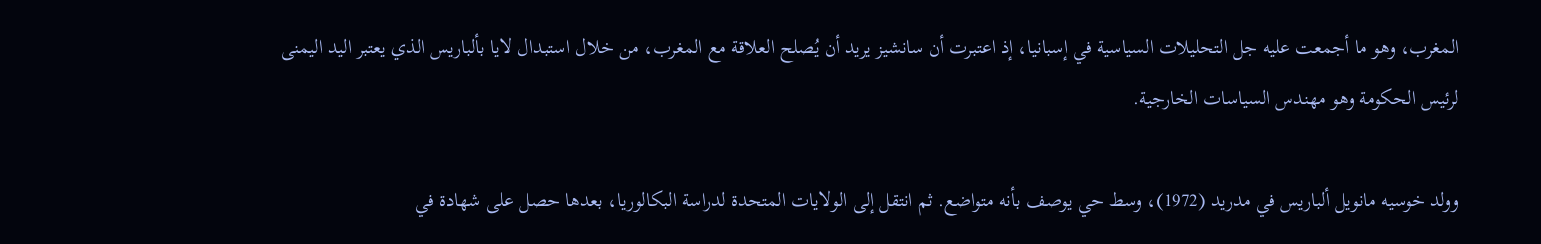المغرب، وهو ما أجمعت عليه جل التحليلات السياسية في إسبانيا، إذ اعتبرت أن سانشيز يريد أن يُصلح العلاقة مع المغرب، من خلال استبدال لايا بألباريس الذي يعتبر اليد اليمنى لرئيس الحكومة وهو مهندس السياسات الخارجية.

وولد خوسيه مانويل ألباريس في مدريد (1972)، وسط حي يوصف بأنه متواضع. ثم انتقل إلى الولايات المتحدة لدراسة البكالوريا، بعدها حصل على شهادة في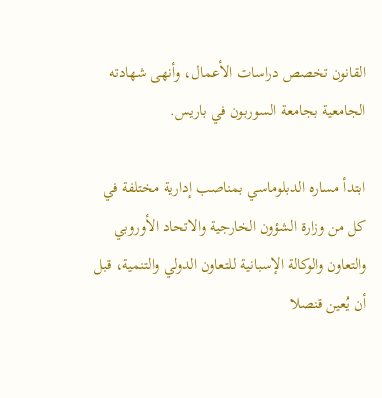القانون تخصص دراسات الأعمال، وأنهى شهادته الجامعية بجامعة السوربون في باريس.

ابتدأ مساره الدبلوماسي بمناصب إدارية مختلفة في كل من وزارة الشؤون الخارجية والاتحاد الأوروبي والتعاون والوكالة الإسبانية للتعاون الدولي والتنمية، قبل أن يُعين قنصلا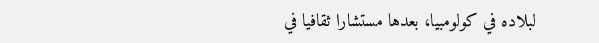لبلاده في كولومبيا، بعدها مستشارا ثقافيا في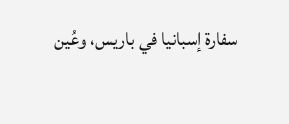سفارة إسبانيا في باريس، وعُين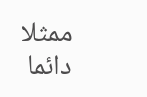ممثلا دائما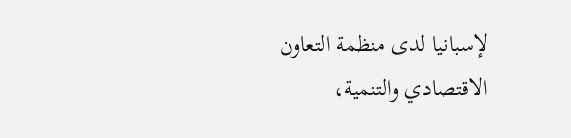لإسبانيا لدى منظمة التعاون الاقتصادي والتنمية،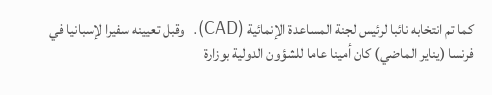كما تم انتخابه نائبا لرئيس لجنة المساعدة الإنمائية (CAD).  وقبل تعيينه سفيرا لإسبانيا في فرنسا (يناير الماضي) كان أمينا عاما للشؤون الدولية بوزارة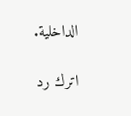الداخلية.

اترك رد